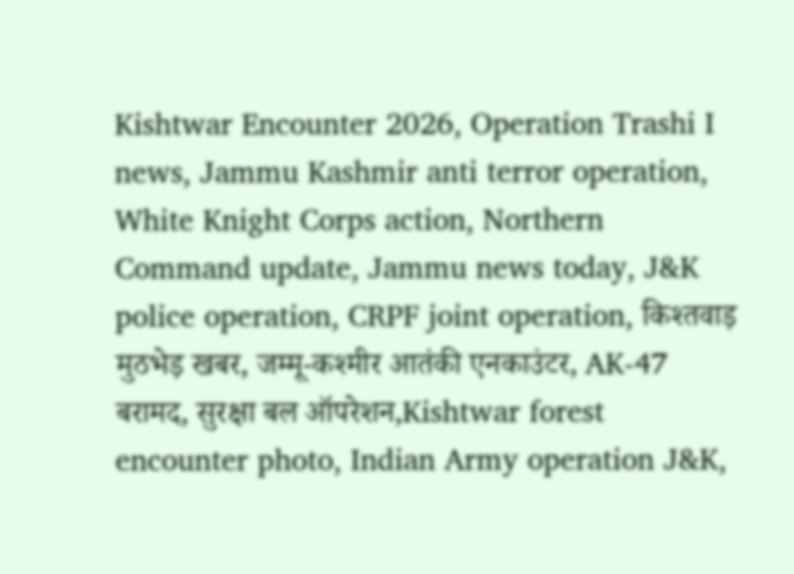Kishtwar Encounter 2026, Operation Trashi I news, Jammu Kashmir anti terror operation, White Knight Corps action, Northern Command update, Jammu news today, J&K police operation, CRPF joint operation, किश्तवाड़ मुठभेड़ खबर, जम्मू-कश्मीर आतंकी एनकाउंटर, AK-47 बरामद, सुरक्षा बल ऑपरेशन,Kishtwar forest encounter photo, Indian Army operation J&K,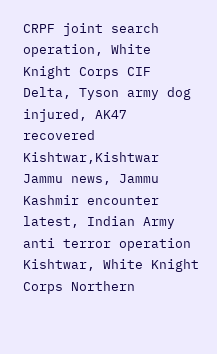CRPF joint search operation, White Knight Corps CIF Delta, Tyson army dog injured, AK47 recovered Kishtwar,Kishtwar Jammu news, Jammu Kashmir encounter latest, Indian Army anti terror operation Kishtwar, White Knight Corps Northern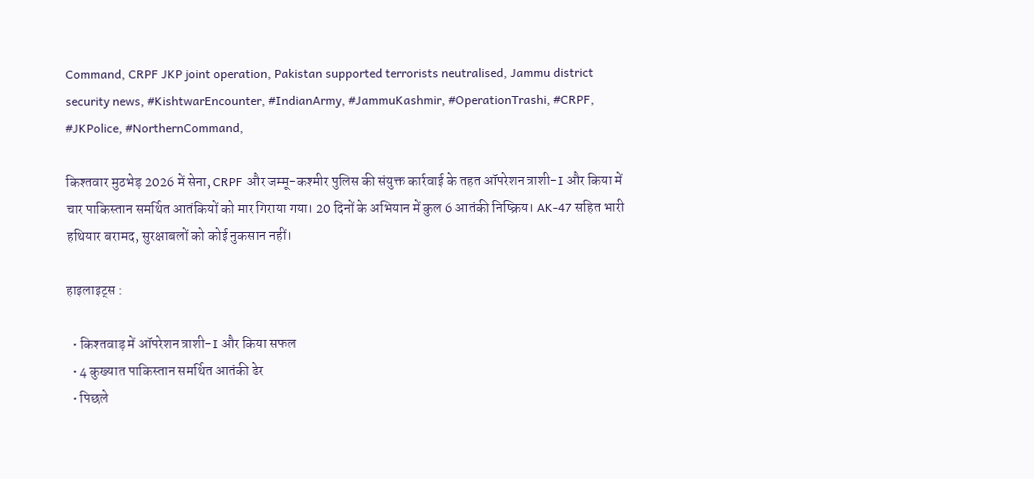Command, CRPF JKP joint operation, Pakistan supported terrorists neutralised, Jammu district security news, #KishtwarEncounter, #IndianArmy, #JammuKashmir, #OperationTrashi, #CRPF, #JKPolice, #NorthernCommand,

किश्तवार मुठभेड़ 2026 में सेना, CRPF और जम्मू-कश्मीर पुलिस की संयुक्त कार्रवाई के तहत ऑपरेशन त्राशी-I और किया में चार पाकिस्तान समर्थित आतंकियों को मार गिराया गया। 20 दिनों के अभियान में कुल 6 आतंकी निष्क्रिय। AK-47 सहित भारी हथियार बरामद, सुरक्षाबलों को कोई नुकसान नहीं।

हाइलाइट्स :

  • किश्तवाड़ में ऑपरेशन त्राशी-I और किया सफल
  • 4 कुख्यात पाकिस्तान समर्थित आतंकी ढेर
  • पिछले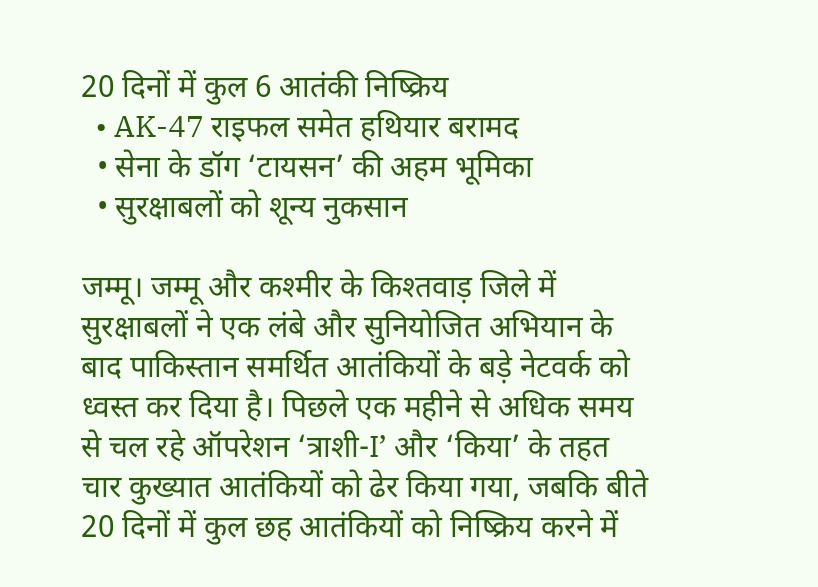20 दिनों में कुल 6 आतंकी निष्क्रिय
  • AK-47 राइफल समेत हथियार बरामद
  • सेना के डॉग ‘टायसन’ की अहम भूमिका
  • सुरक्षाबलों को शून्य नुकसान

जम्मू। जम्मू और कश्मीर के किश्तवाड़ जिले में सुरक्षाबलों ने एक लंबे और सुनियोजित अभियान के बाद पाकिस्तान समर्थित आतंकियों के बड़े नेटवर्क को ध्वस्त कर दिया है। पिछले एक महीने से अधिक समय से चल रहे ऑपरेशन ‘त्राशी-I’ और ‘किया’ के तहत चार कुख्यात आतंकियों को ढेर किया गया, जबकि बीते 20 दिनों में कुल छह आतंकियों को निष्क्रिय करने में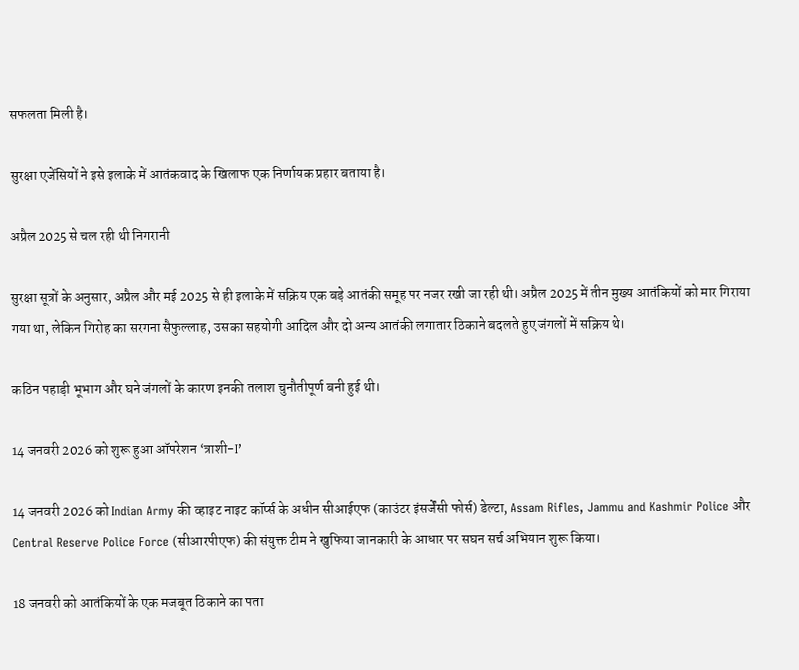सफलता मिली है।

सुरक्षा एजेंसियों ने इसे इलाके में आतंकवाद के खिलाफ एक निर्णायक प्रहार बताया है।

अप्रैल 2025 से चल रही थी निगरानी

सुरक्षा सूत्रों के अनुसार, अप्रैल और मई 2025 से ही इलाके में सक्रिय एक बड़े आतंकी समूह पर नजर रखी जा रही थी। अप्रैल 2025 में तीन मुख्य आतंकियों को मार गिराया गया था, लेकिन गिरोह का सरगना सैफुल्लाह, उसका सहयोगी आदिल और दो अन्य आतंकी लगातार ठिकाने बदलते हुए जंगलों में सक्रिय थे।

कठिन पहाड़ी भूभाग और घने जंगलों के कारण इनकी तलाश चुनौतीपूर्ण बनी हुई थी।

14 जनवरी 2026 को शुरू हुआ ऑपरेशन ‘त्राशी-I’

14 जनवरी 2026 को Indian Army की व्हाइट नाइट कॉर्प्स के अधीन सीआईएफ (काउंटर इंसर्जेंसी फोर्स) डेल्टा, Assam Rifles, Jammu and Kashmir Police और Central Reserve Police Force (सीआरपीएफ) की संयुक्त टीम ने खुफिया जानकारी के आधार पर सघन सर्च अभियान शुरू किया।

18 जनवरी को आतंकियों के एक मजबूत ठिकाने का पता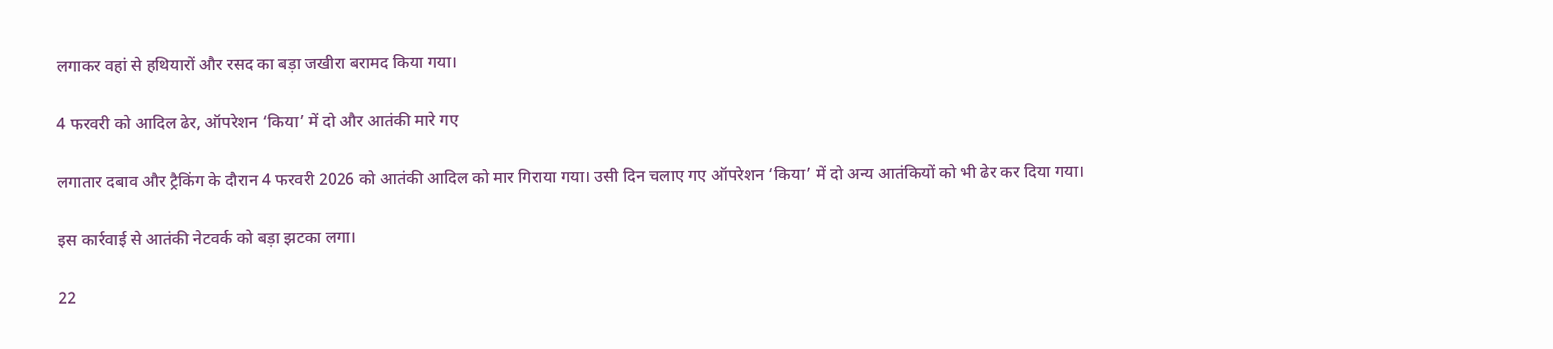लगाकर वहां से हथियारों और रसद का बड़ा जखीरा बरामद किया गया।

4 फरवरी को आदिल ढेर, ऑपरेशन ‘किया’ में दो और आतंकी मारे गए

लगातार दबाव और ट्रैकिंग के दौरान 4 फरवरी 2026 को आतंकी आदिल को मार गिराया गया। उसी दिन चलाए गए ऑपरेशन ‘किया’ में दो अन्य आतंकियों को भी ढेर कर दिया गया।

इस कार्रवाई से आतंकी नेटवर्क को बड़ा झटका लगा।

22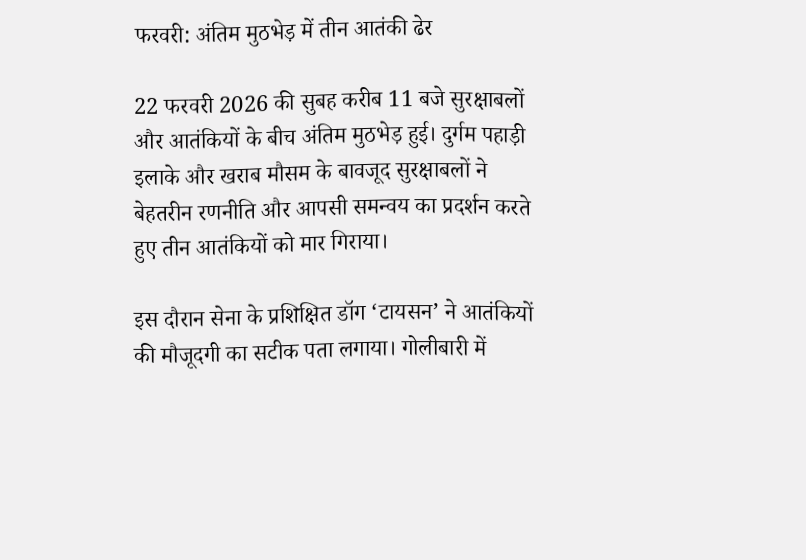फरवरी: अंतिम मुठभेड़ में तीन आतंकी ढेर

22 फरवरी 2026 की सुबह करीब 11 बजे सुरक्षाबलों और आतंकियों के बीच अंतिम मुठभेड़ हुई। दुर्गम पहाड़ी इलाके और खराब मौसम के बावजूद सुरक्षाबलों ने बेहतरीन रणनीति और आपसी समन्वय का प्रदर्शन करते हुए तीन आतंकियों को मार गिराया।

इस दौरान सेना के प्रशिक्षित डॉग ‘टायसन’ ने आतंकियों की मौजूदगी का सटीक पता लगाया। गोलीबारी में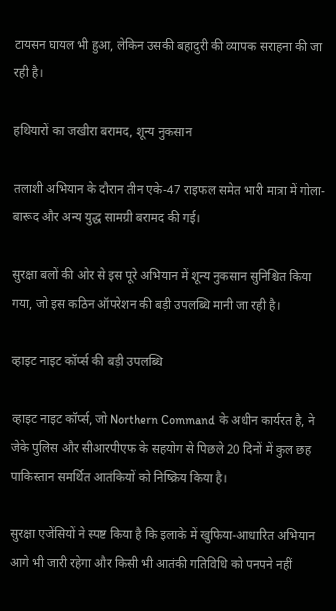टायसन घायल भी हुआ, लेकिन उसकी बहादुरी की व्यापक सराहना की जा रही है।

हथियारों का जखीरा बरामद, शून्य नुकसान

तलाशी अभियान के दौरान तीन एके-47 राइफल समेत भारी मात्रा में गोला-बारूद और अन्य युद्ध सामग्री बरामद की गई।

सुरक्षा बलों की ओर से इस पूरे अभियान में शून्य नुकसान सुनिश्चित किया गया, जो इस कठिन ऑपरेशन की बड़ी उपलब्धि मानी जा रही है।

व्हाइट नाइट कॉर्प्स की बड़ी उपलब्धि

व्हाइट नाइट कॉर्प्स, जो Northern Command के अधीन कार्यरत है, ने जेके पुलिस और सीआरपीएफ के सहयोग से पिछले 20 दिनों में कुल छह पाकिस्तान समर्थित आतंकियों को निष्क्रिय किया है।

सुरक्षा एजेंसियों ने स्पष्ट किया है कि इलाके में खुफिया-आधारित अभियान आगे भी जारी रहेगा और किसी भी आतंकी गतिविधि को पनपने नहीं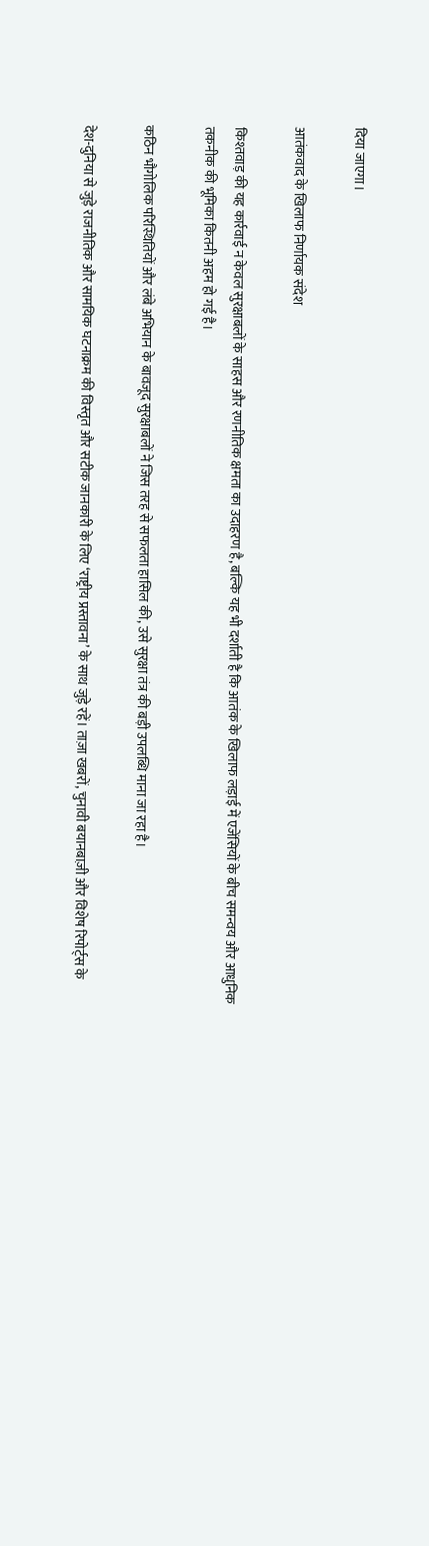दिया जाएगा।

आतंकवाद के खिलाफ निर्णायक संदेश

किश्तवाड़ की यह कार्रवाई न केवल सुरक्षाबलों के साहस और रणनीतिक क्षमता का उदाहरण है, बल्कि यह भी दर्शाती है कि आतंक के खिलाफ लड़ाई में एजेंसियों के बीच समन्वय और आधुनिक तकनीक की भूमिका कितनी अहम हो गई है।

कठिन भौगोलिक परिस्थितियों और लंबे अभियान के बावजूद सुरक्षाबलों ने जिस तरह से सफलता हासिल की, उसे सुरक्षा तंत्र की बड़ी उपलब्धि माना जा रहा है।

देश-दुनिया से जुड़े राजनीतिक और सामयिक घटनाक्रम की विस्तृत और सटीक जानकारी के लिए ‘राष्ट्रीय प्रस्तावना’ के साथ जुड़े रहें। ताज़ा खबरों, चुनावी बयानबाज़ी और विशेष रिपोर्ट्स के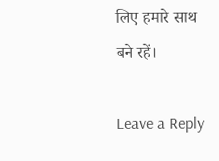लिए हमारे साथ बने रहें।

Leave a Reply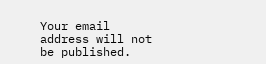Your email address will not be published.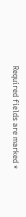Required fields are marked *